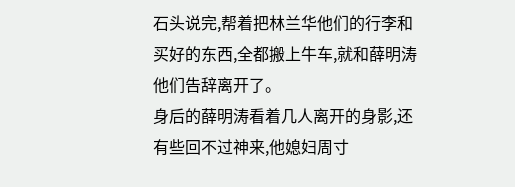石头说完,帮着把林兰华他们的行李和买好的东西,全都搬上牛车,就和薛明涛他们告辞离开了。
身后的薛明涛看着几人离开的身影,还有些回不过神来,他媳妇周寸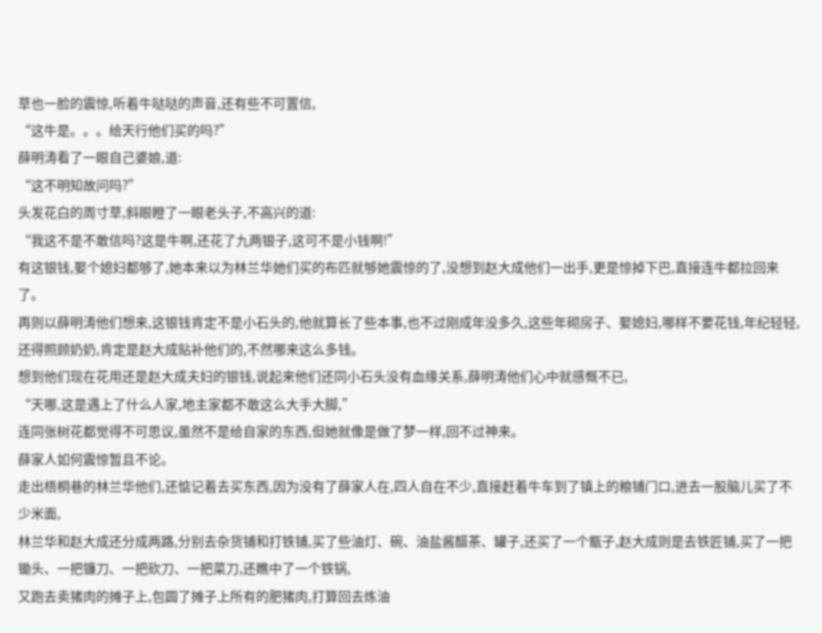草也一脸的震惊,听着牛哒哒的声音,还有些不可置信,
“这牛是。。。给天行他们买的吗?”
薛明涛看了一眼自己婆娘,道:
“这不明知故问吗?”
头发花白的周寸草,斜眼瞪了一眼老头子,不高兴的道:
“我这不是不敢信吗?这是牛啊,还花了九两银子,这可不是小钱啊!”
有这银钱,娶个媳妇都够了,她本来以为林兰华她们买的布匹就够她震惊的了,没想到赵大成他们一出手,更是惊掉下巴,直接连牛都拉回来了。
再则以薛明涛他们想来,这银钱肯定不是小石头的,他就算长了些本事,也不过刚成年没多久,这些年砌房子、娶媳妇,哪样不要花钱,年纪轻轻,还得照顾奶奶,肯定是赵大成贴补他们的,不然哪来这么多钱。
想到他们现在花用还是赵大成夫妇的银钱,说起来他们还同小石头没有血缘关系,薛明涛他们心中就感慨不已,
“天哪,这是遇上了什么人家,地主家都不敢这么大手大脚,”
连同张树花都觉得不可思议,虽然不是给自家的东西,但她就像是做了梦一样,回不过神来。
薛家人如何震惊暂且不论。
走出梧桐巷的林兰华他们,还惦记着去买东西,因为没有了薛家人在,四人自在不少,直接赶着牛车到了镇上的粮铺门口,进去一股脑儿买了不少米面,
林兰华和赵大成还分成两路,分别去杂货铺和打铁铺,买了些油灯、碗、油盐酱醋茶、罐子,还买了一个甑子,赵大成则是去铁匠铺,买了一把锄头、一把镰刀、一把砍刀、一把菜刀,还瞧中了一个铁锅,
又跑去卖猪肉的摊子上,包圆了摊子上所有的肥猪肉,打算回去炼油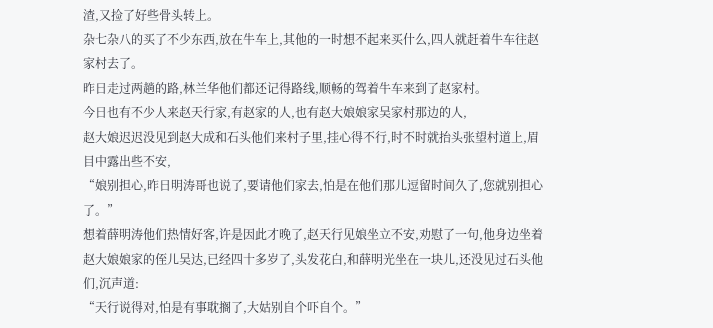渣,又捡了好些骨头转上。
杂七杂八的买了不少东西,放在牛车上,其他的一时想不起来买什么,四人就赶着牛车往赵家村去了。
昨日走过两趟的路,林兰华他们都还记得路线,顺畅的驾着牛车来到了赵家村。
今日也有不少人来赵天行家,有赵家的人,也有赵大娘娘家吴家村那边的人,
赵大娘迟迟没见到赵大成和石头他们来村子里,挂心得不行,时不时就抬头张望村道上,眉目中露出些不安,
“娘别担心,昨日明涛哥也说了,要请他们家去,怕是在他们那儿逗留时间久了,您就别担心了。”
想着薛明涛他们热情好客,许是因此才晚了,赵天行见娘坐立不安,劝慰了一句,他身边坐着赵大娘娘家的侄儿吴达,已经四十多岁了,头发花白,和薛明光坐在一块儿,还没见过石头他们,沉声道:
“天行说得对,怕是有事耽搁了,大姑别自个吓自个。”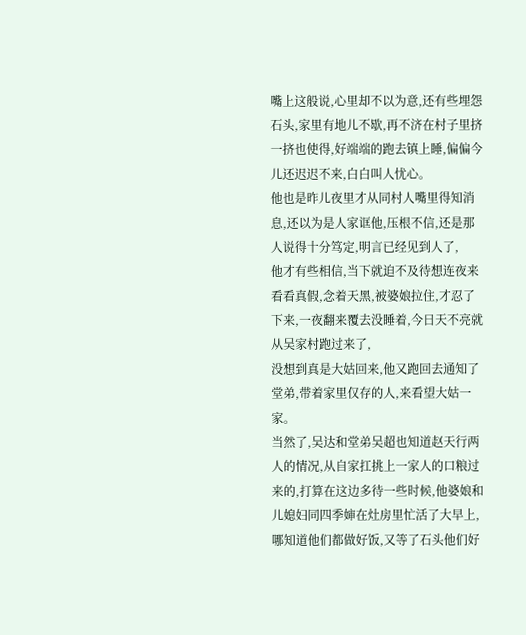嘴上这般说,心里却不以为意,还有些埋怨石头,家里有地儿不歇,再不济在村子里挤一挤也使得,好端端的跑去镇上睡,偏偏今儿还迟迟不来,白白叫人忧心。
他也是昨儿夜里才从同村人嘴里得知消息,还以为是人家诓他,压根不信,还是那人说得十分笃定,明言已经见到人了,
他才有些相信,当下就迫不及待想连夜来看看真假,念着天黑,被婆娘拉住,才忍了下来,一夜翻来覆去没睡着,今日天不亮就从吴家村跑过来了,
没想到真是大姑回来,他又跑回去通知了堂弟,带着家里仅存的人,来看望大姑一家。
当然了,吴达和堂弟吴超也知道赵天行两人的情况,从自家扛挑上一家人的口粮过来的,打算在这边多待一些时候,他婆娘和儿媳妇同四季婶在灶房里忙活了大早上,
哪知道他们都做好饭,又等了石头他们好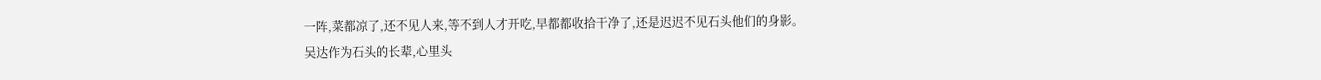一阵,菜都凉了,还不见人来,等不到人才开吃,早都都收拾干净了,还是迟迟不见石头他们的身影。
吴达作为石头的长辈,心里头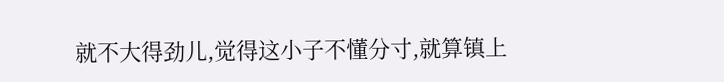就不大得劲儿,觉得这小子不懂分寸,就算镇上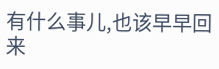有什么事儿,也该早早回来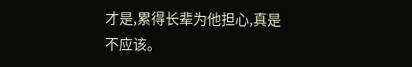才是,累得长辈为他担心,真是不应该。